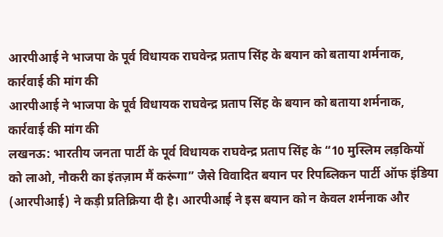आरपीआई ने भाजपा के पूर्व विधायक राघवेन्द्र प्रताप सिंह के बयान को बताया शर्मनाक, कार्रवाई की मांग की
आरपीआई ने भाजपा के पूर्व विधायक राघवेन्द्र प्रताप सिंह के बयान को बताया शर्मनाक, कार्रवाई की मांग की
लखनऊ: भारतीय जनता पार्टी के पूर्व विधायक राघवेन्द्र प्रताप सिंह के “10 मुस्लिम लड़कियों को लाओ, नौकरी का इंतज़ाम मैं करूंगा” जैसे विवादित बयान पर रिपब्लिकन पार्टी ऑफ इंडिया (आरपीआई) ने कड़ी प्रतिक्रिया दी है। आरपीआई ने इस बयान को न केवल शर्मनाक और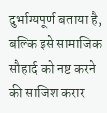दुर्भाग्यपूर्ण बताया है, बल्कि इसे सामाजिक सौहार्द को नष्ट करने की साजिश करार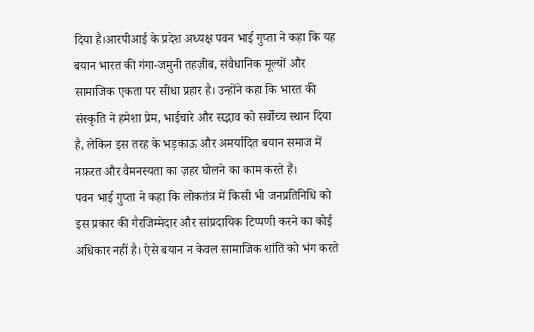दिया है।आरपीआई के प्रदेश अध्यक्ष पवन भाई गुप्ता ने कहा कि यह बयान भारत की गंगा-जमुनी तहज़ीब, संवैधानिक मूल्यों और सामाजिक एकता पर सीधा प्रहार है। उन्होंने कहा कि भारत की संस्कृति ने हमेशा प्रेम, भाईचारे और सद्भाव को सर्वोच्च स्थान दिया है, लेकिन इस तरह के भड़काऊ और अमर्यादित बयान समाज में नफ़रत और वैमनस्यता का ज़हर घोलने का काम करते हैं।
पवन भाई गुप्ता ने कहा कि लोकतंत्र में किसी भी जनप्रतिनिधि को इस प्रकार की गैरजिम्मेदार और सांप्रदायिक टिप्पणी करने का कोई अधिकार नहीं है। ऐसे बयान न केवल सामाजिक शांति को भंग करते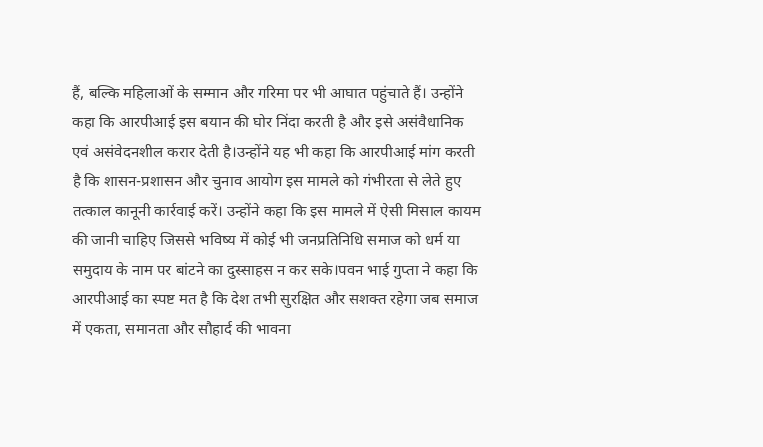हैं, बल्कि महिलाओं के सम्मान और गरिमा पर भी आघात पहुंचाते हैं। उन्होंने कहा कि आरपीआई इस बयान की घोर निंदा करती है और इसे असंवैधानिक एवं असंवेदनशील करार देती है।उन्होंने यह भी कहा कि आरपीआई मांग करती है कि शासन-प्रशासन और चुनाव आयोग इस मामले को गंभीरता से लेते हुए तत्काल कानूनी कार्रवाई करें। उन्होंने कहा कि इस मामले में ऐसी मिसाल कायम की जानी चाहिए जिससे भविष्य में कोई भी जनप्रतिनिधि समाज को धर्म या समुदाय के नाम पर बांटने का दुस्साहस न कर सके।पवन भाई गुप्ता ने कहा कि आरपीआई का स्पष्ट मत है कि देश तभी सुरक्षित और सशक्त रहेगा जब समाज में एकता, समानता और सौहार्द की भावना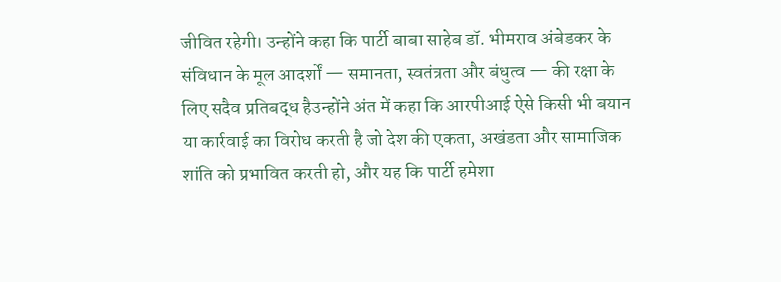जीवित रहेगी। उन्होंने कहा कि पार्टी बाबा साहेब डॉ. भीमराव अंबेडकर के संविधान के मूल आदर्शों — समानता, स्वतंत्रता और बंधुत्व — की रक्षा के लिए सदैव प्रतिबद्ध हैउन्होंने अंत में कहा कि आरपीआई ऐसे किसी भी बयान या कार्रवाई का विरोध करती है जो देश की एकता, अखंडता और सामाजिक शांति को प्रभावित करती हो, और यह कि पार्टी हमेशा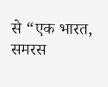से “एक भारत, समरस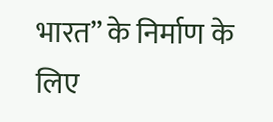भारत” के निर्माण के लिए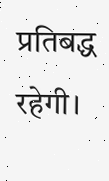प्रतिबद्ध रहेगी।